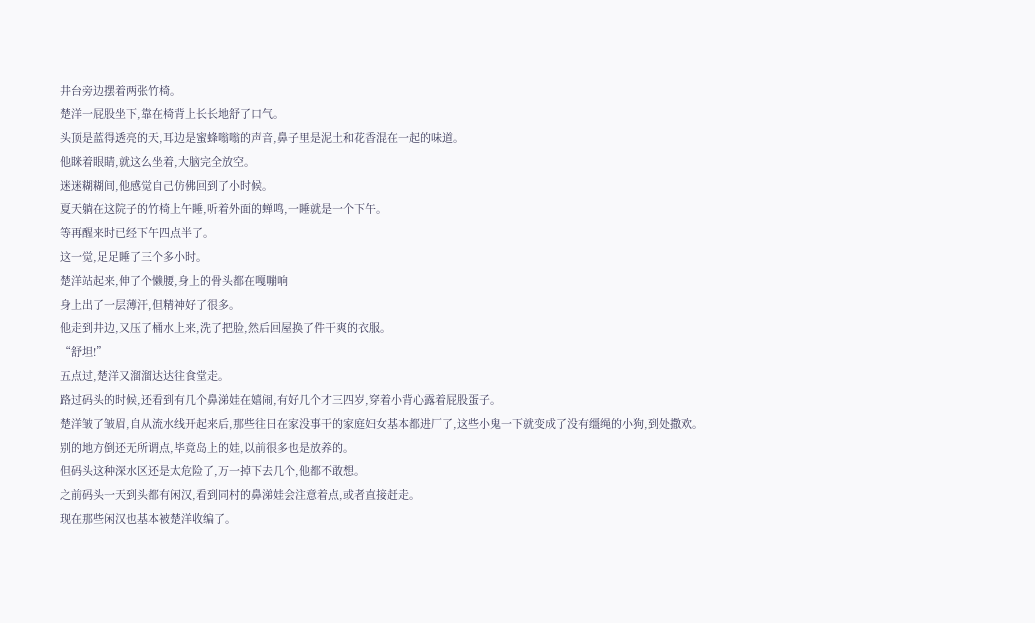井台旁边摆着两张竹椅。
楚洋一屁股坐下,靠在椅背上长长地舒了口气。
头顶是蓝得透亮的天,耳边是蜜蜂嗡嗡的声音,鼻子里是泥土和花香混在一起的味道。
他眯着眼睛,就这么坐着,大脑完全放空。
迷迷糊糊间,他感觉自己仿佛回到了小时候。
夏天躺在这院子的竹椅上午睡,听着外面的蝉鸣,一睡就是一个下午。
等再醒来时已经下午四点半了。
这一觉,足足睡了三个多小时。
楚洋站起来,伸了个懒腰,身上的骨头都在嘎嘣响
身上出了一层薄汗,但精神好了很多。
他走到井边,又压了桶水上来,洗了把脸,然后回屋换了件干爽的衣服。
“舒坦!”
五点过,楚洋又溜溜达达往食堂走。
路过码头的时候,还看到有几个鼻涕娃在嬉闹,有好几个才三四岁,穿着小背心露着屁股蛋子。
楚洋皱了皱眉,自从流水线开起来后,那些往日在家没事干的家庭妇女基本都进厂了,这些小鬼一下就变成了没有缰绳的小狗,到处撒欢。
别的地方倒还无所谓点,毕竟岛上的娃,以前很多也是放养的。
但码头这种深水区还是太危险了,万一掉下去几个,他都不敢想。
之前码头一天到头都有闲汉,看到同村的鼻涕娃会注意着点,或者直接赶走。
现在那些闲汉也基本被楚洋收编了。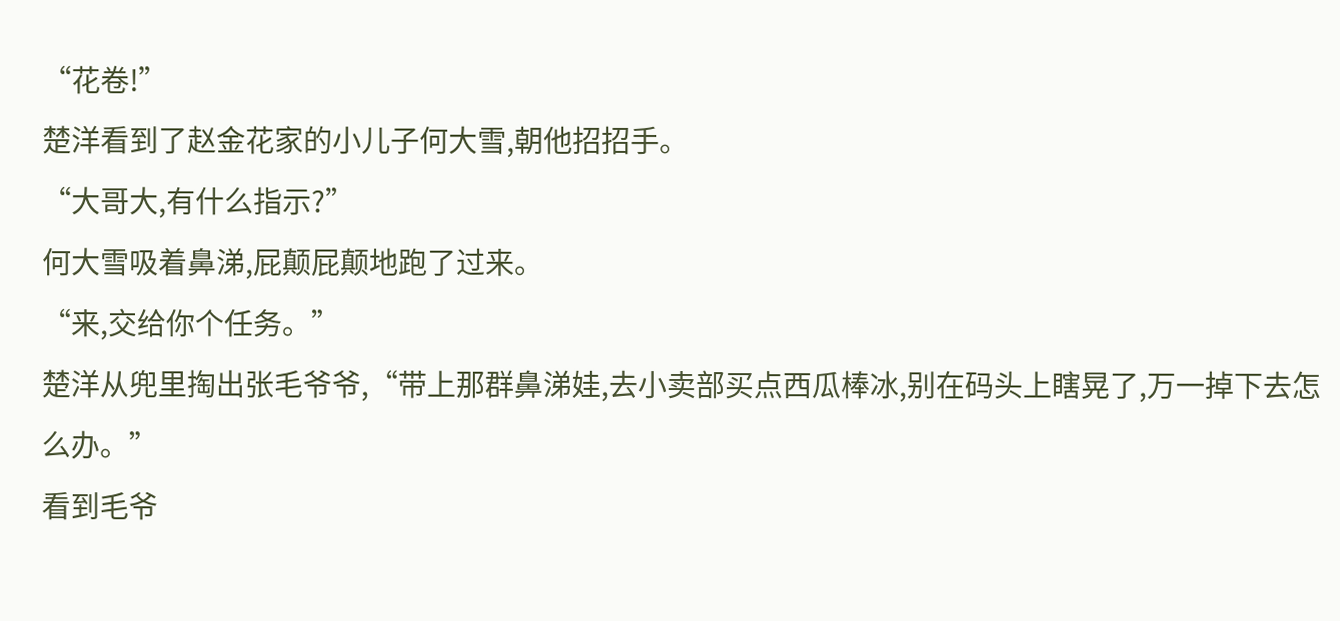“花卷!”
楚洋看到了赵金花家的小儿子何大雪,朝他招招手。
“大哥大,有什么指示?”
何大雪吸着鼻涕,屁颠屁颠地跑了过来。
“来,交给你个任务。”
楚洋从兜里掏出张毛爷爷,“带上那群鼻涕娃,去小卖部买点西瓜棒冰,别在码头上瞎晃了,万一掉下去怎么办。”
看到毛爷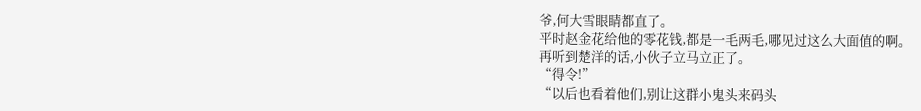爷,何大雪眼睛都直了。
平时赵金花给他的零花钱,都是一毛两毛,哪见过这么大面值的啊。
再听到楚洋的话,小伙子立马立正了。
“得令!”
“以后也看着他们,别让这群小鬼头来码头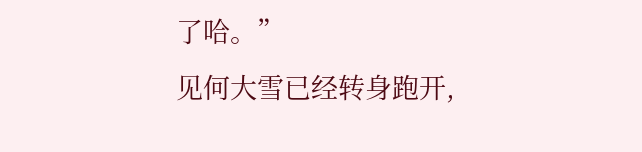了哈。”
见何大雪已经转身跑开,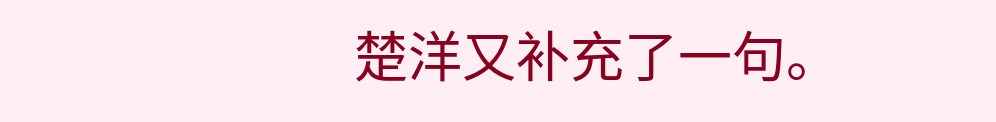楚洋又补充了一句。